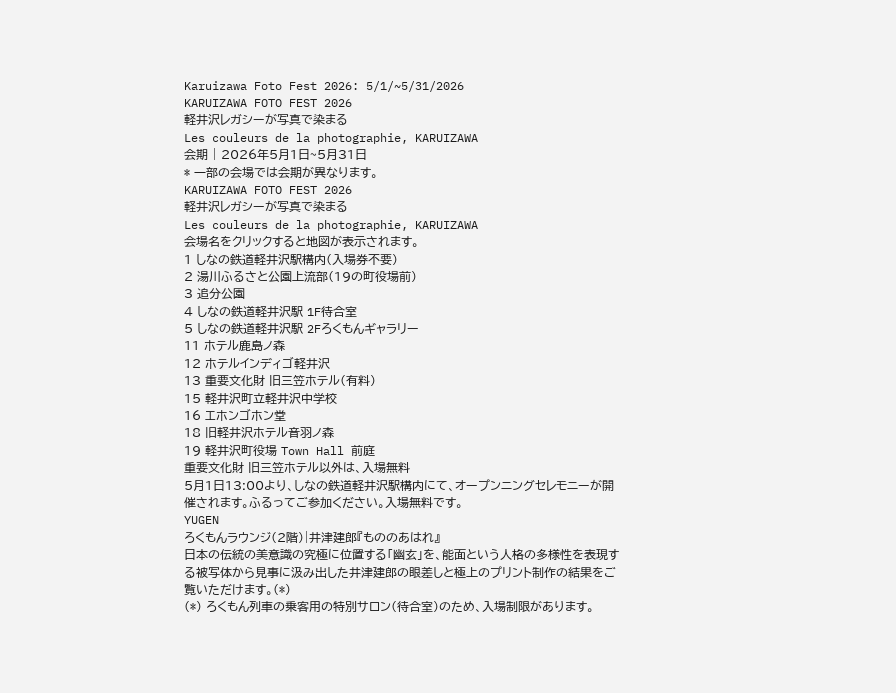Karuizawa Foto Fest 2026: 5/1/~5/31/2026
KARUIZAWA FOTO FEST 2026
軽井沢レガシーが写真で染まる
Les couleurs de la photographie, KARUIZAWA
会期 | 2026年5月1日~5月31日
* 一部の会場では会期が異なります。
KARUIZAWA FOTO FEST 2026
軽井沢レガシーが写真で染まる
Les couleurs de la photographie, KARUIZAWA
会場名をクリックすると地図が表示されます。
1 しなの鉄道軽井沢駅構内(入場券不要)
2 湯川ふるさと公園上流部(19の町役場前)
3 追分公園
4 しなの鉄道軽井沢駅 1F待合室
5 しなの鉄道軽井沢駅 2Fろくもんギャラリー
11 ホテル鹿島ノ森
12 ホテルインディゴ軽井沢
13 重要文化財 旧三笠ホテル(有料)
15 軽井沢町立軽井沢中学校
16 エホンゴホン堂
18 旧軽井沢ホテル音羽ノ森
19 軽井沢町役場 Town Hall 前庭
重要文化財 旧三笠ホテル以外は、入場無料
5月1日13:00より、しなの鉄道軽井沢駅構内にて、オープンニングセレモニーが開催されます。ふるってご参加ください。入場無料です。
YUGEN
ろくもんラウンジ(2階)|井津建郎『もののあはれ』
日本の伝統の美意識の究極に位置する「幽玄」を、能面という人格の多様性を表現する被写体から見事に汲み出した井津建郎の眼差しと極上のプリント制作の結果をご覧いただけます。(*)
(*) ろくもん列車の乗客用の特別サロン(待合室)のため、入場制限があります。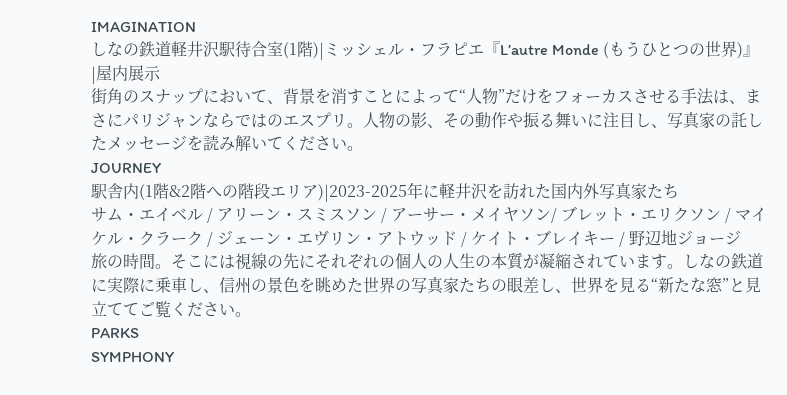IMAGINATION
しなの鉄道軽井沢駅待合室(1階)|ミッシェル・フラピエ『L’autre Monde (もうひとつの世界)』
|屋内展示
街角のスナップにおいて、背景を消すことによって“人物”だけをフォーカスさせる手法は、まさにパリジャンならではのエスプリ。人物の影、その動作や振る舞いに注目し、写真家の託したメッセージを読み解いてください。
JOURNEY
駅舎内(1階&2階への階段エリア)|2023-2025年に軽井沢を訪れた国内外写真家たち
サム・エイベル / アリーン・スミスソン / アーサー・メイヤソン/ ブレット・エリクソン / マイケル・クラーク / ジェーン・エヴリン・アトウッド / ケイト・ブレイキー / 野辺地ジョージ
旅の時間。そこには視線の先にそれぞれの個人の人生の本質が凝縮されています。しなの鉄道に実際に乗車し、信州の景色を眺めた世界の写真家たちの眼差し、世界を見る“新たな窓”と見立ててご覧ください。
PARKS
SYMPHONY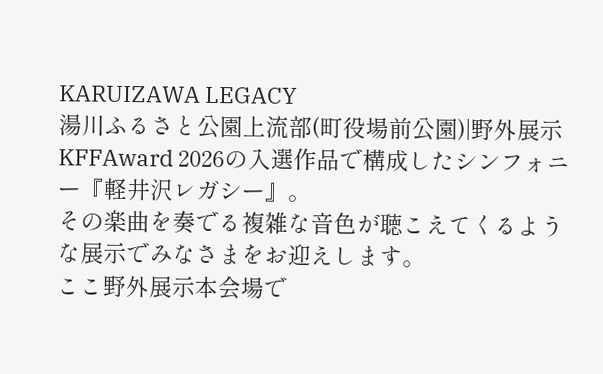KARUIZAWA LEGACY
湯川ふるさと公園上流部(町役場前公園)|野外展示
KFFAward 2026の入選作品で構成したシンフォニー『軽井沢レガシー』。
その楽曲を奏でる複雑な音色が聴こえてくるような展示でみなさまをお迎えします。
ここ野外展示本会場で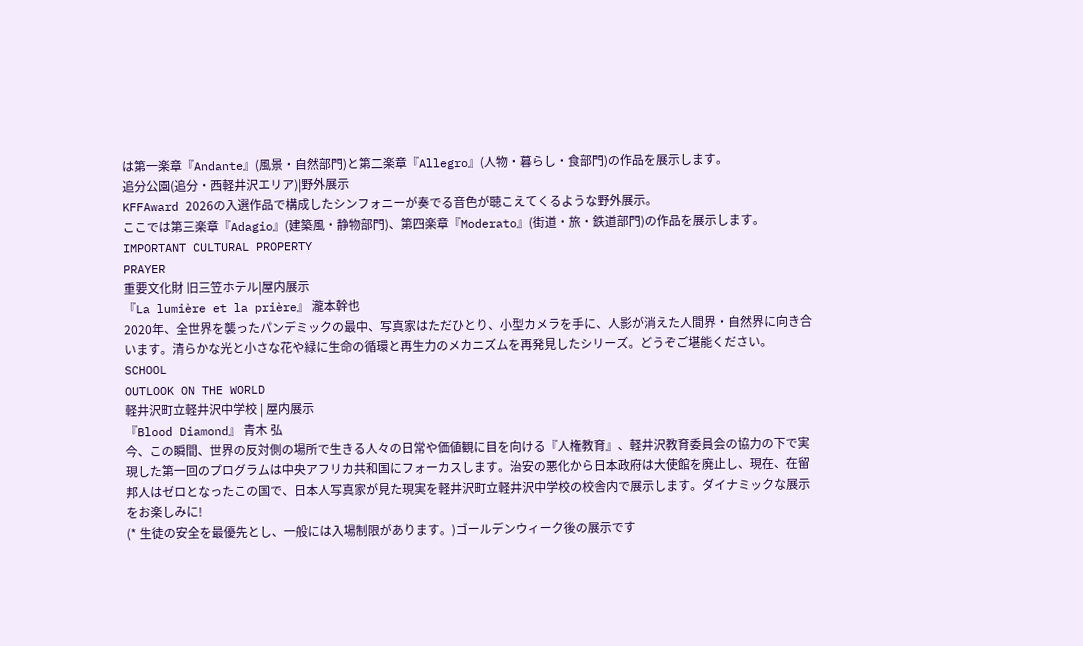は第一楽章『Andante』(風景・自然部門)と第二楽章『Allegro』(人物・暮らし・食部門)の作品を展示します。
追分公園(追分・西軽井沢エリア)|野外展示
KFFAward 2026の入選作品で構成したシンフォニーが奏でる音色が聴こえてくるような野外展示。
ここでは第三楽章『Adagio』(建築風・静物部門)、第四楽章『Moderato』(街道・旅・鉄道部門)の作品を展示します。
IMPORTANT CULTURAL PROPERTY
PRAYER
重要文化財 旧三笠ホテル|屋内展示
『La lumière et la prière』 瀧本幹也
2020年、全世界を襲ったパンデミックの最中、写真家はただひとり、小型カメラを手に、人影が消えた人間界・自然界に向き合います。清らかな光と小さな花や緑に生命の循環と再生力のメカニズムを再発見したシリーズ。どうぞご堪能ください。
SCHOOL
OUTLOOK ON THE WORLD
軽井沢町立軽井沢中学校 | 屋内展示
『Blood Diamond』 青木 弘
今、この瞬間、世界の反対側の場所で生きる人々の日常や価値観に目を向ける『人権教育』、軽井沢教育委員会の協力の下で実現した第一回のプログラムは中央アフリカ共和国にフォーカスします。治安の悪化から日本政府は大使館を廃止し、現在、在留邦人はゼロとなったこの国で、日本人写真家が見た現実を軽井沢町立軽井沢中学校の校舎内で展示します。ダイナミックな展示をお楽しみに!
(* 生徒の安全を最優先とし、一般には入場制限があります。)ゴールデンウィーク後の展示です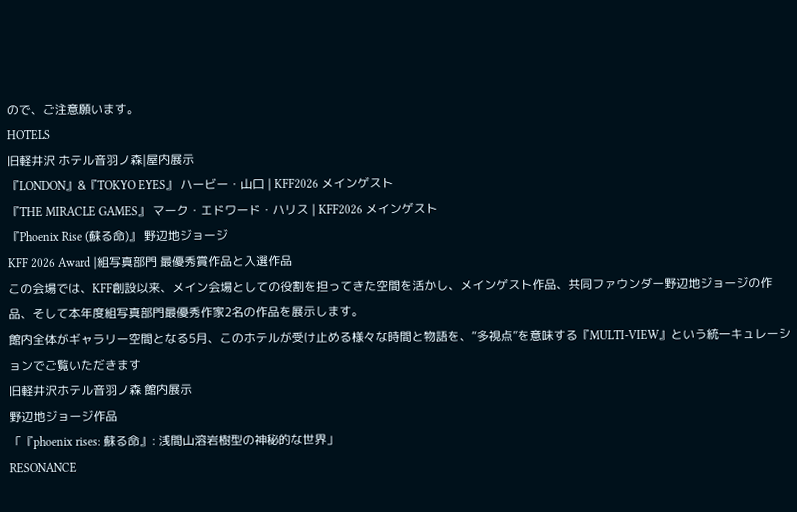ので、ご注意願います。
HOTELS
旧軽井沢 ホテル音羽ノ森|屋内展示
『LONDON』&『TOKYO EYES』 ハービー・山口 | KFF2026 メインゲスト
『THE MIRACLE GAMES』 マーク・エドワード・ハリス | KFF2026 メインゲスト
『Phoenix Rise (蘇る命)』 野辺地ジョージ
KFF 2026 Award |組写真部門 最優秀賞作品と入選作品
この会場では、KFF創設以来、メイン会場としての役割を担ってきた空間を活かし、メインゲスト作品、共同ファウンダー野辺地ジョージの作品、そして本年度組写真部門最優秀作家2名の作品を展示します。
館内全体がギャラリー空間となる5月、このホテルが受け止める様々な時間と物語を、“多視点”を意味する『MULTI-VIEW』という統一キュレーションでご覧いただきます
旧軽井沢ホテル音羽ノ森 館内展示
野辺地ジョージ作品
「『phoenix rises: 蘇る命』: 浅間山溶岩樹型の神秘的な世界」
RESONANCE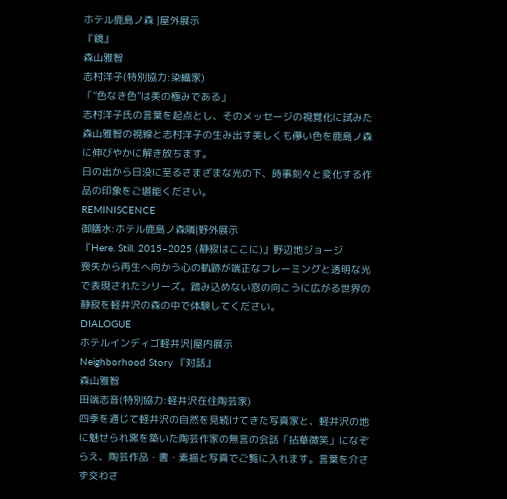ホテル鹿島ノ森 |屋外展示
『鏡』
森山雅智
志村洋子(特別協力:染織家)
「“色なき色”は美の極みである」
志村洋子氏の言葉を起点とし、そのメッセージの視覚化に試みた森山雅智の視線と志村洋子の生み出す美しくも儚い色を鹿島ノ森に伸びやかに解き放ちます。
日の出から日没に至るさまざまな光の下、時事刻々と変化する作品の印象をご堪能ください。
REMINISCENCE
御膳水:ホテル鹿島ノ森隣|野外展示
『Here. Still. 2015–2025 (静寂はここに)』野辺地ジョージ
喪失から再生へ向かう心の軌跡が端正なフレーミングと透明な光で表現されたシリーズ。踏み込めない窓の向こうに広がる世界の静寂を軽井沢の森の中で体験してください。
DIALOGUE
ホテルインディゴ軽井沢|屋内展示
Neighborhood Story 『対話』
森山雅智
田端志音(特別協力:軽井沢在住陶芸家)
四季を通じて軽井沢の自然を見続けてきた写真家と、軽井沢の地に魅せられ窯を築いた陶芸作家の無言の会話「拈華微笑」になぞらえ、陶芸作品・書・素描と写真でご覧に入れます。言葉を介さず交わさ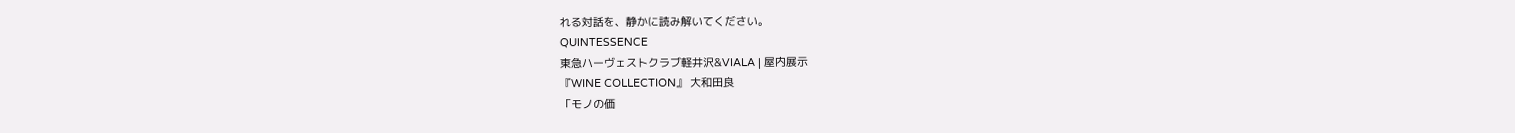れる対話を、静かに読み解いてください。
QUINTESSENCE
東急ハーヴェストクラブ軽井沢&VIALA | 屋内展示
『WINE COLLECTION』 大和田良
「モノの価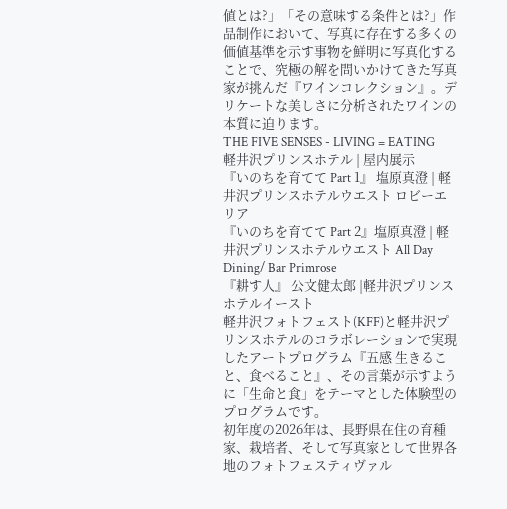値とは?」「その意味する条件とは?」作品制作において、写真に存在する多くの価値基準を示す事物を鮮明に写真化することで、究極の解を問いかけてきた写真家が挑んだ『ワインコレクション』。デリケートな美しさに分析されたワインの本質に迫ります。
THE FIVE SENSES - LIVING = EATING
軽井沢プリンスホテル | 屋内展示
『いのちを育てて Part 1』 塩原真澄 | 軽井沢プリンスホテルウエスト ロビーエリア
『いのちを育てて Part 2』塩原真澄 | 軽井沢プリンスホテルウエスト All Day Dining/ Bar Primrose
『耕す人』 公文健太郎 |軽井沢プリンスホテルイースト
軽井沢フォトフェスト(KFF)と軽井沢プリンスホテルのコラボレーションで実現したアートプログラム『五感 生きること、食べること』、その言葉が示すように「生命と食」をテーマとした体験型のプログラムです。
初年度の2026年は、長野県在住の育種家、栽培者、そして写真家として世界各地のフォトフェスティヴァル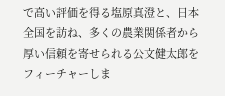で高い評価を得る塩原真澄と、日本全国を訪ね、多くの農業関係者から厚い信頼を寄せられる公文健太郎をフィーチャーしま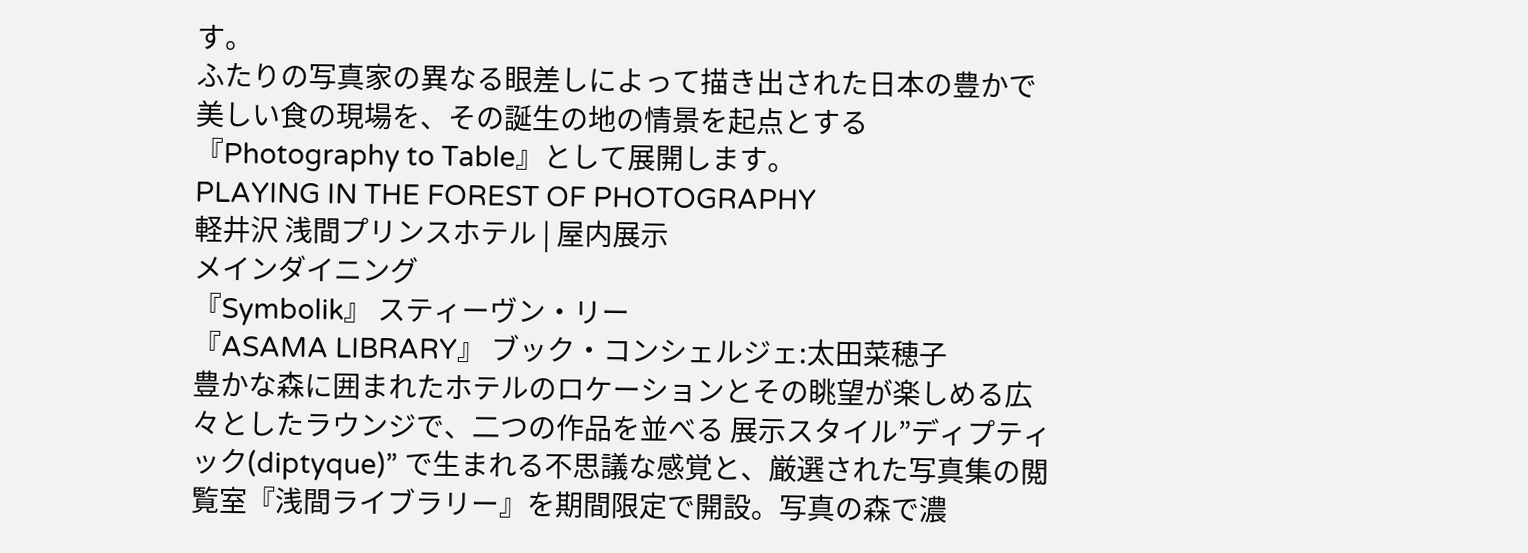す。
ふたりの写真家の異なる眼差しによって描き出された日本の豊かで美しい食の現場を、その誕生の地の情景を起点とする『Photography to Table』として展開します。
PLAYING IN THE FOREST OF PHOTOGRAPHY
軽井沢 浅間プリンスホテル | 屋内展示
メインダイニング
『Symbolik』 スティーヴン・リー
『ASAMA LIBRARY』 ブック・コンシェルジェ:太田菜穂子
豊かな森に囲まれたホテルのロケーションとその眺望が楽しめる広々としたラウンジで、二つの作品を並べる 展示スタイル”ディプティック(diptyque)” で生まれる不思議な感覚と、厳選された写真集の閲覧室『浅間ライブラリー』を期間限定で開設。写真の森で濃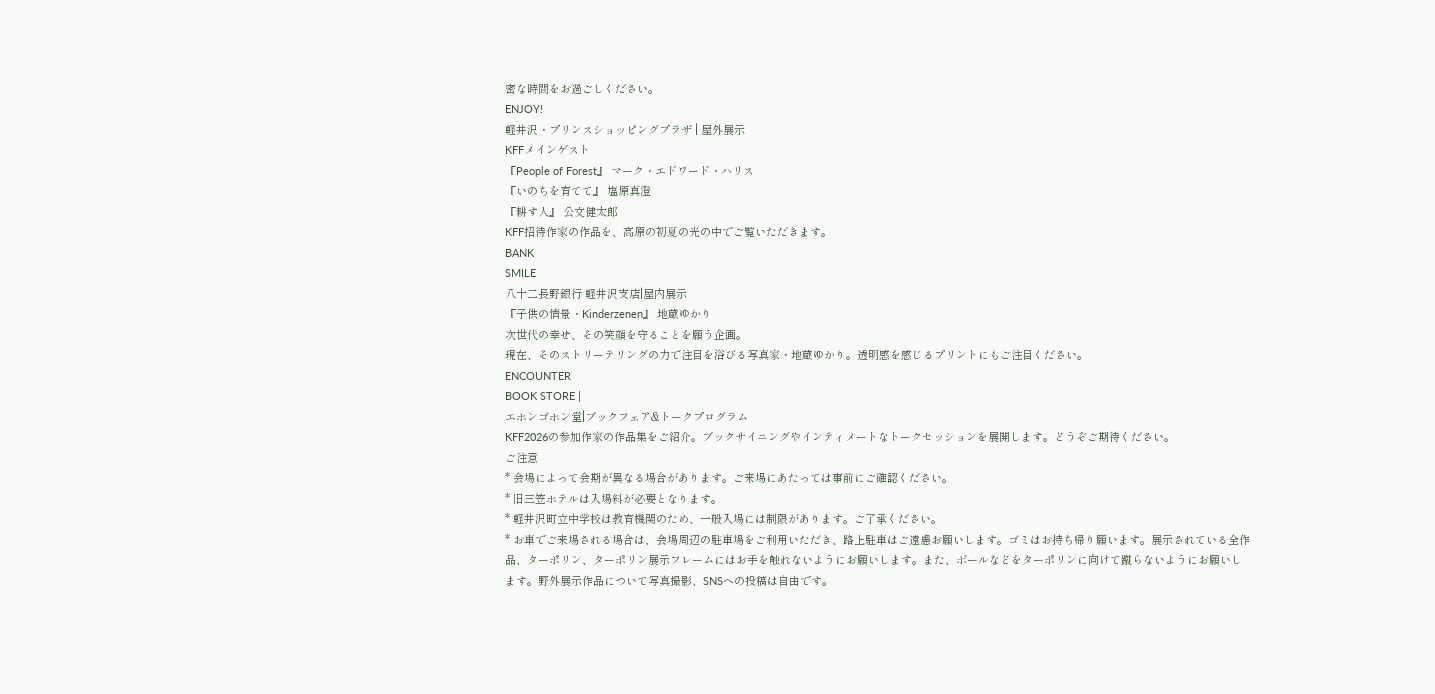密な時間をお過ごしください。
ENJOY!
軽井沢・プリンスショッピングプラザ | 屋外展示
KFFメインゲスト
『People of Forest』 マーク・エドワード・ハリス
『いのちを育てて』 塩原真澄
『耕す人』 公文健太郎
KFF招待作家の作品を、高原の初夏の光の中でご覧いただきます。
BANK
SMILE
八十二長野銀行 軽井沢支店|屋内展示
『子供の情景・Kinderzenen』 地蔵ゆかり
次世代の幸せ、その笑顔を守ることを願う企画。
現在、そのストリーテリングの力で注目を浴びる写真家・地蔵ゆかり。透明感を感じるプリントにもご注目ください。
ENCOUNTER
BOOK STORE |
エホンゴホン堂|ブックフェア&トークプログラム
KFF2026の参加作家の作品集をご紹介。ブックサイニングやインティメートなトークセッションを展開します。どうぞご期待ください。
ご注意
* 会場によって会期が異なる場合があります。ご来場にあたっては事前にご確認ください。
* 旧三笠ホテルは入場料が必要となります。
* 軽井沢町立中学校は教育機関のため、一般入場には制限があります。ご了承ください。
* お車でご来場される場合は、会場周辺の駐車場をご利用いただき、路上駐車はご遠慮お願いします。ゴミはお持ち帰り願います。展示されている全作品、ターポリン、ターポリン展示フレームにはお手を触れないようにお願いします。また、ボールなどをターポリンに向けて蹴らないようにお願いします。野外展示作品について写真撮影、SNSへの投稿は自由です。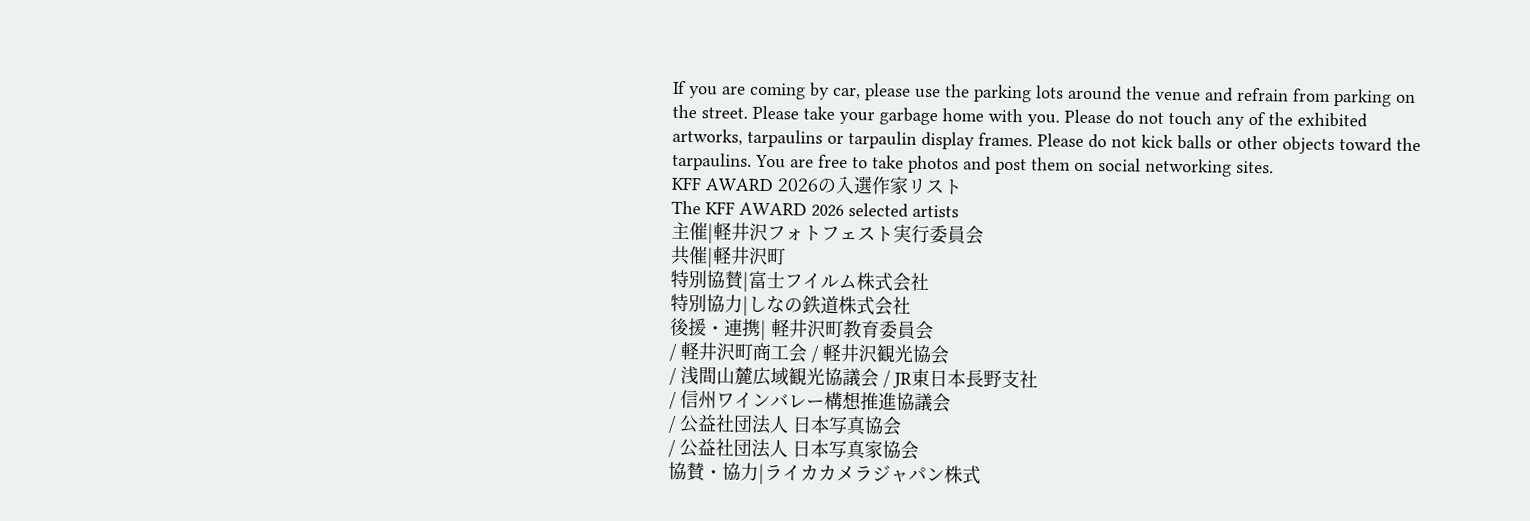If you are coming by car, please use the parking lots around the venue and refrain from parking on the street. Please take your garbage home with you. Please do not touch any of the exhibited artworks, tarpaulins or tarpaulin display frames. Please do not kick balls or other objects toward the tarpaulins. You are free to take photos and post them on social networking sites.
KFF AWARD 2026の入選作家リスト
The KFF AWARD 2026 selected artists
主催|軽井沢フォトフェスト実行委員会
共催|軽井沢町
特別協賛|富士フイルム株式会社
特別協力|しなの鉄道株式会社
後援・連携| 軽井沢町教育委員会
/ 軽井沢町商工会 / 軽井沢観光協会
/ 浅間山麓広域観光協議会 / JR東日本長野支社
/ 信州ワインバレー構想推進協議会
/ 公益社団法人 日本写真協会
/ 公益社団法人 日本写真家協会
協賛・協力|ライカカメラジャパン株式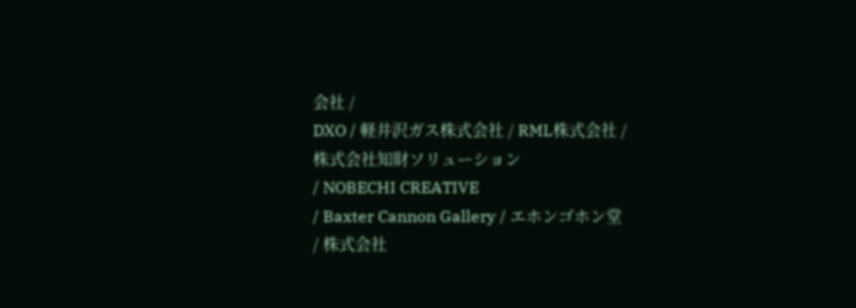会社 /
DXO / 軽井沢ガス株式会社 / RML株式会社 /
株式会社知財ソリューション
/ NOBECHI CREATIVE
/ Baxter Cannon Gallery / エホンゴホン堂
/ 株式会社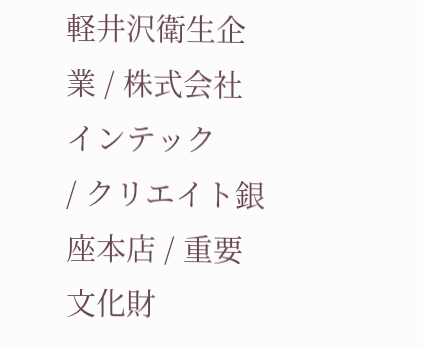軽井沢衛生企業 / 株式会社インテック
/ クリエイト銀座本店 / 重要文化財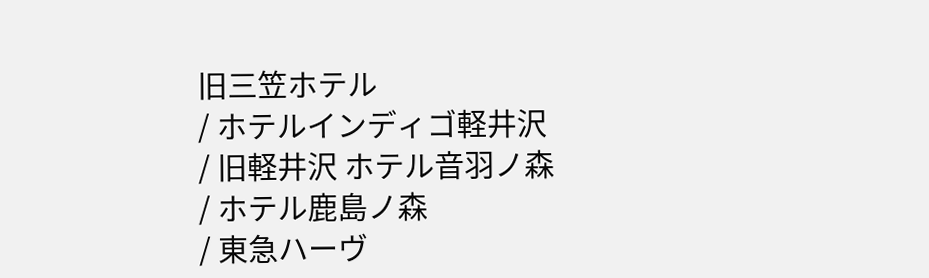旧三笠ホテル
/ ホテルインディゴ軽井沢
/ 旧軽井沢 ホテル音羽ノ森
/ ホテル鹿島ノ森
/ 東急ハーヴ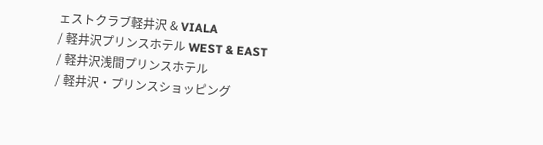ェストクラブ軽井沢 & VIALA
/ 軽井沢プリンスホテル WEST & EAST
/ 軽井沢浅間プリンスホテル
/ 軽井沢・プリンスショッピング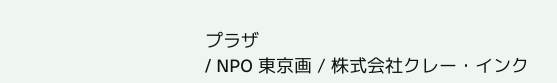プラザ
/ NPO 東京画 / 株式会社クレー・インク